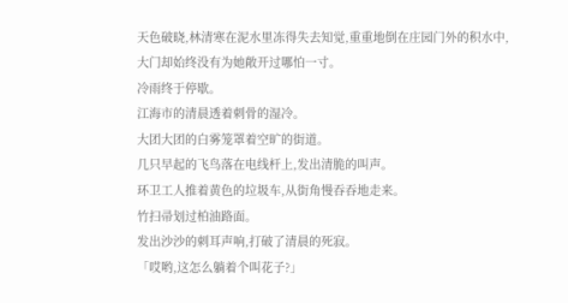天色破晓,林清寒在泥水里冻得失去知觉,重重地倒在庄园门外的积水中,大门却始终没有为她敞开过哪怕一寸。
冷雨终于停歇。
江海市的清晨透着刺骨的湿冷。
大团大团的白雾笼罩着空旷的街道。
几只早起的飞鸟落在电线杆上,发出清脆的叫声。
环卫工人推着黄色的垃圾车,从街角慢吞吞地走来。
竹扫帚划过柏油路面。
发出沙沙的刺耳声响,打破了清晨的死寂。
「哎哟,这怎么躺着个叫花子?」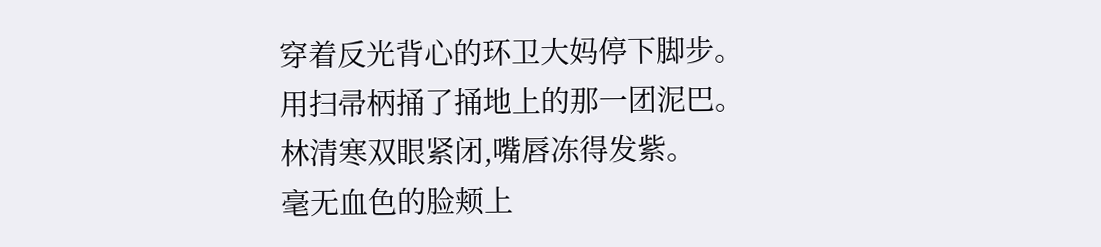穿着反光背心的环卫大妈停下脚步。
用扫帚柄捅了捅地上的那一团泥巴。
林清寒双眼紧闭,嘴唇冻得发紫。
毫无血色的脸颊上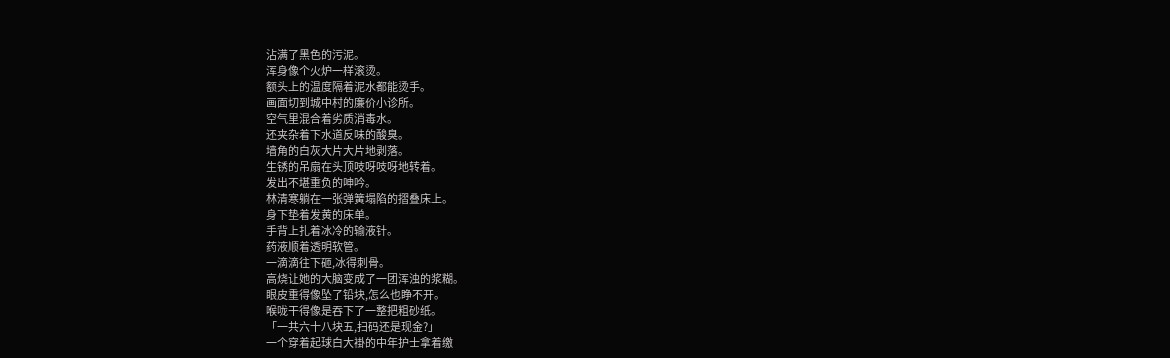沾满了黑色的污泥。
浑身像个火炉一样滚烫。
额头上的温度隔着泥水都能烫手。
画面切到城中村的廉价小诊所。
空气里混合着劣质消毒水。
还夹杂着下水道反味的酸臭。
墙角的白灰大片大片地剥落。
生锈的吊扇在头顶吱呀吱呀地转着。
发出不堪重负的呻吟。
林清寒躺在一张弹簧塌陷的摺叠床上。
身下垫着发黄的床单。
手背上扎着冰冷的输液针。
药液顺着透明软管。
一滴滴往下砸,冰得刺骨。
高烧让她的大脑变成了一团浑浊的浆糊。
眼皮重得像坠了铅块,怎么也睁不开。
喉咙干得像是吞下了一整把粗砂纸。
「一共六十八块五,扫码还是现金?」
一个穿着起球白大褂的中年护士拿着缴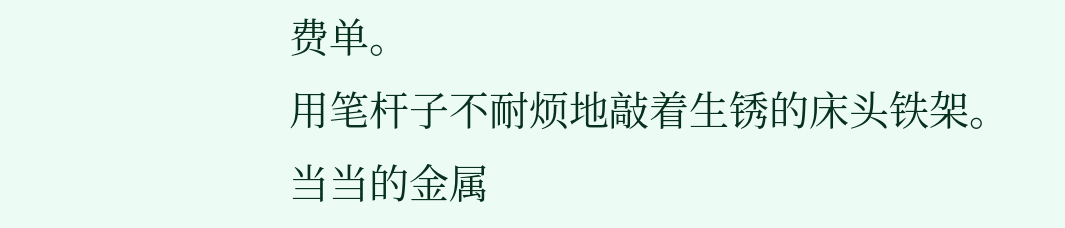费单。
用笔杆子不耐烦地敲着生锈的床头铁架。
当当的金属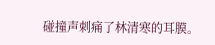碰撞声刺痛了林清寒的耳膜。